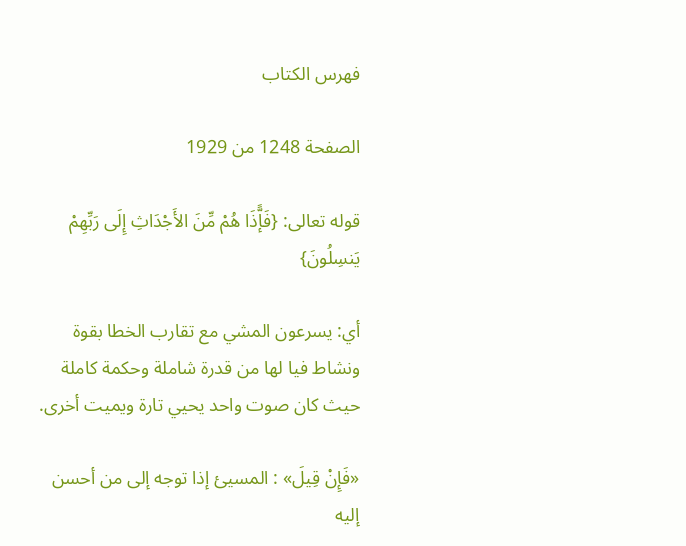فهرس الكتاب

الصفحة 1248 من 1929

قوله تعالى: {فَإًّذَا هُمْ مِّنَ الأَجْدَاثِ إِلَى رَبِّهِمْ يَنسِلُونَ}

أي: يسرعون المشي مع تقارب الخطا بقوة ونشاط فيا لها من قدرة شاملة وحكمة كاملة حيث كان صوت واحد يحيي تارة ويميت أخرى.

«فَإِنْ قِيلَ» : المسيئ إذا توجه إلى من أحسن إليه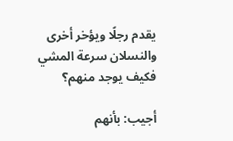يقدم رجلًا ويؤخر أخرى والنسلان سرعة المشي فكيف يوجد منهم؟

أجيب: بأنهم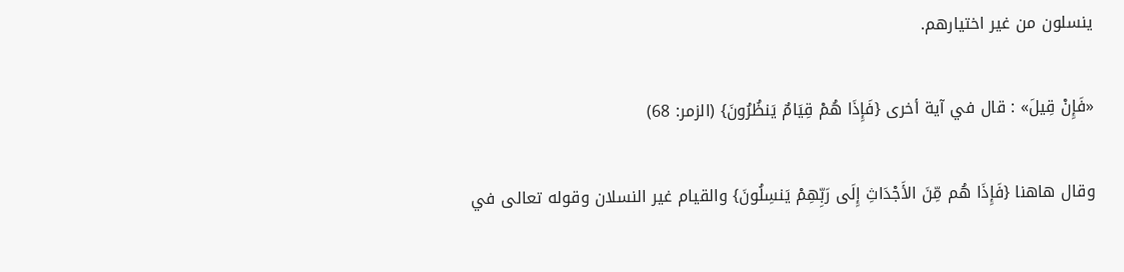ينسلون من غير اختيارهم.

«فَإِنْ قِيلَ» : قال في آية أخرى {فَإِذَا هُمْ قِيَامٌ يَنظُرُونَ} (الزمر: 68)

وقال هاهنا {فَإِذَا هُم مِّنَ الأَجْدَاثِ إِلَى رَبِّهِمْ يَنسِلُونَ} والقيام غير النسلان وقوله تعالى في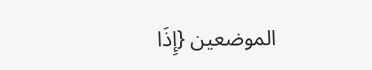الموضعين {إِذَا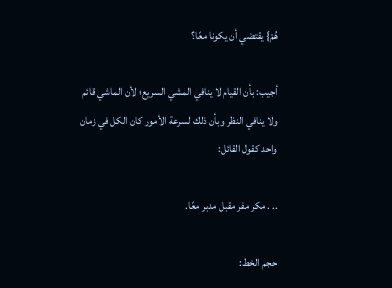هُمْ} يقتضي أن يكونا معًا؟

أجيب: بأن القيام لا ينافي المشي السريع؛ لأن الماشي قائم ولا ينافي النظر وبأن ذلك لسرعة الأمور كان الكل في زمان واحد كقول القائل:

.. . مكر مفر مقبل مدبر معًا.

حجم الخط: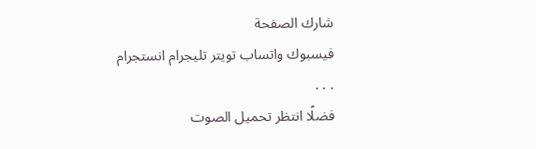شارك الصفحة
فيسبوك واتساب تويتر تليجرام انستجرام
. . .
فضلًا انتظر تحميل الصوت